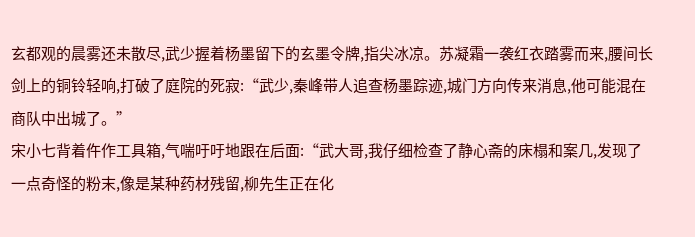玄都观的晨雾还未散尽,武少握着杨墨留下的玄墨令牌,指尖冰凉。苏凝霜一袭红衣踏雾而来,腰间长剑上的铜铃轻响,打破了庭院的死寂:“武少,秦峰带人追查杨墨踪迹,城门方向传来消息,他可能混在商队中出城了。”
宋小七背着仵作工具箱,气喘吁吁地跟在后面:“武大哥,我仔细检查了静心斋的床榻和案几,发现了一点奇怪的粉末,像是某种药材残留,柳先生正在化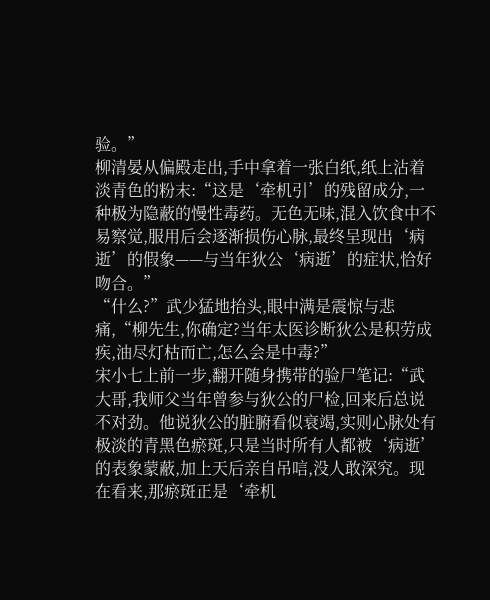验。”
柳清晏从偏殿走出,手中拿着一张白纸,纸上沾着淡青色的粉末:“这是‘牵机引’的残留成分,一种极为隐蔽的慢性毒药。无色无味,混入饮食中不易察觉,服用后会逐渐损伤心脉,最终呈现出‘病逝’的假象——与当年狄公‘病逝’的症状,恰好吻合。”
“什么?”武少猛地抬头,眼中满是震惊与悲痛,“柳先生,你确定?当年太医诊断狄公是积劳成疾,油尽灯枯而亡,怎么会是中毒?”
宋小七上前一步,翻开随身携带的验尸笔记:“武大哥,我师父当年曾参与狄公的尸检,回来后总说不对劲。他说狄公的脏腑看似衰竭,实则心脉处有极淡的青黑色瘀斑,只是当时所有人都被‘病逝’的表象蒙蔽,加上天后亲自吊唁,没人敢深究。现在看来,那瘀斑正是‘牵机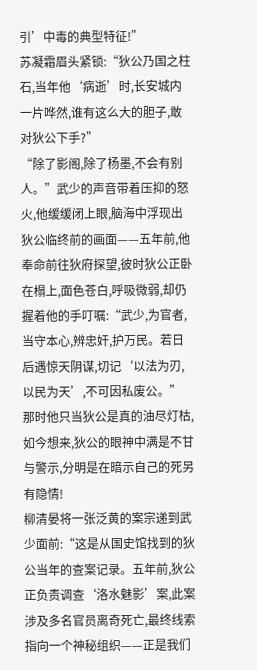引’中毒的典型特征!”
苏凝霜眉头紧锁:“狄公乃国之柱石,当年他‘病逝’时,长安城内一片哗然,谁有这么大的胆子,敢对狄公下手?”
“除了影阁,除了杨墨,不会有别人。”武少的声音带着压抑的怒火,他缓缓闭上眼,脑海中浮现出狄公临终前的画面——五年前,他奉命前往狄府探望,彼时狄公正卧在榻上,面色苍白,呼吸微弱,却仍握着他的手叮嘱:“武少,为官者,当守本心,辨忠奸,护万民。若日后遇惊天阴谋,切记‘以法为刃,以民为天’,不可因私废公。”
那时他只当狄公是真的油尽灯枯,如今想来,狄公的眼神中满是不甘与警示,分明是在暗示自己的死另有隐情!
柳清晏将一张泛黄的案宗递到武少面前:“这是从国史馆找到的狄公当年的查案记录。五年前,狄公正负责调查‘洛水魅影’案,此案涉及多名官员离奇死亡,最终线索指向一个神秘组织——正是我们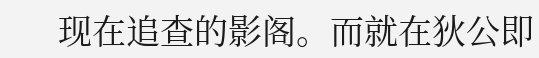现在追查的影阁。而就在狄公即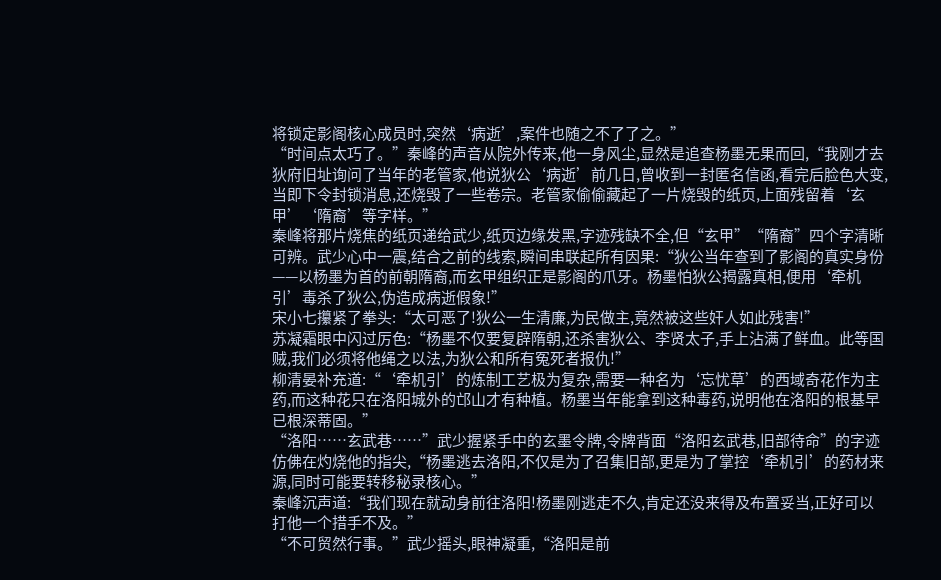将锁定影阁核心成员时,突然‘病逝’,案件也随之不了了之。”
“时间点太巧了。”秦峰的声音从院外传来,他一身风尘,显然是追查杨墨无果而回,“我刚才去狄府旧址询问了当年的老管家,他说狄公‘病逝’前几日,曾收到一封匿名信函,看完后脸色大变,当即下令封锁消息,还烧毁了一些卷宗。老管家偷偷藏起了一片烧毁的纸页,上面残留着‘玄甲’‘隋裔’等字样。”
秦峰将那片烧焦的纸页递给武少,纸页边缘发黑,字迹残缺不全,但“玄甲”“隋裔”四个字清晰可辨。武少心中一震,结合之前的线索,瞬间串联起所有因果:“狄公当年查到了影阁的真实身份——以杨墨为首的前朝隋裔,而玄甲组织正是影阁的爪牙。杨墨怕狄公揭露真相,便用‘牵机引’毒杀了狄公,伪造成病逝假象!”
宋小七攥紧了拳头:“太可恶了!狄公一生清廉,为民做主,竟然被这些奸人如此残害!”
苏凝霜眼中闪过厉色:“杨墨不仅要复辟隋朝,还杀害狄公、李贤太子,手上沾满了鲜血。此等国贼,我们必须将他绳之以法,为狄公和所有冤死者报仇!”
柳清晏补充道:“‘牵机引’的炼制工艺极为复杂,需要一种名为‘忘忧草’的西域奇花作为主药,而这种花只在洛阳城外的邙山才有种植。杨墨当年能拿到这种毒药,说明他在洛阳的根基早已根深蒂固。”
“洛阳……玄武巷……”武少握紧手中的玄墨令牌,令牌背面“洛阳玄武巷,旧部待命”的字迹仿佛在灼烧他的指尖,“杨墨逃去洛阳,不仅是为了召集旧部,更是为了掌控‘牵机引’的药材来源,同时可能要转移秘录核心。”
秦峰沉声道:“我们现在就动身前往洛阳!杨墨刚逃走不久,肯定还没来得及布置妥当,正好可以打他一个措手不及。”
“不可贸然行事。”武少摇头,眼神凝重,“洛阳是前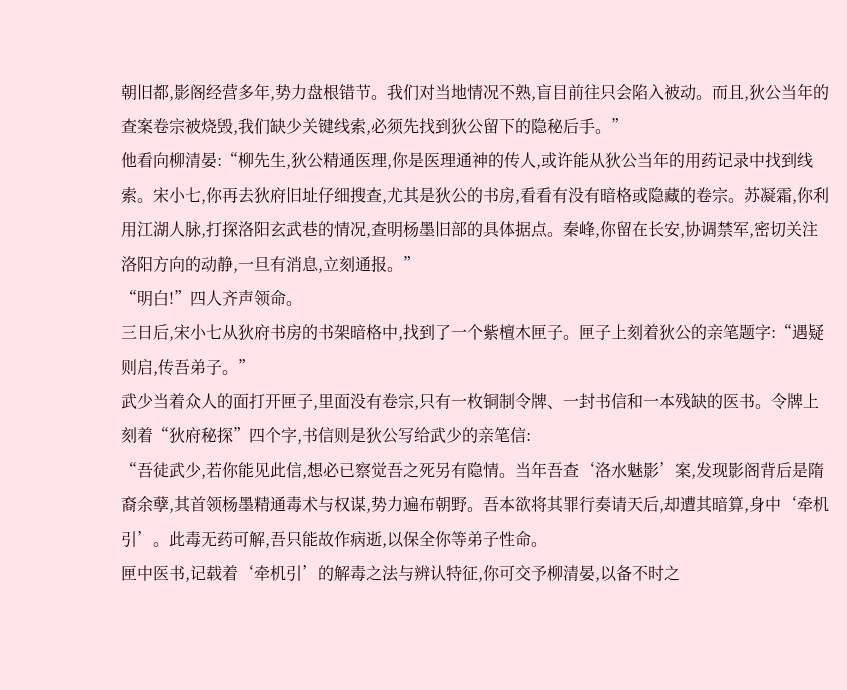朝旧都,影阁经营多年,势力盘根错节。我们对当地情况不熟,盲目前往只会陷入被动。而且,狄公当年的查案卷宗被烧毁,我们缺少关键线索,必须先找到狄公留下的隐秘后手。”
他看向柳清晏:“柳先生,狄公精通医理,你是医理通神的传人,或许能从狄公当年的用药记录中找到线索。宋小七,你再去狄府旧址仔细搜查,尤其是狄公的书房,看看有没有暗格或隐藏的卷宗。苏凝霜,你利用江湖人脉,打探洛阳玄武巷的情况,查明杨墨旧部的具体据点。秦峰,你留在长安,协调禁军,密切关注洛阳方向的动静,一旦有消息,立刻通报。”
“明白!”四人齐声领命。
三日后,宋小七从狄府书房的书架暗格中,找到了一个紫檀木匣子。匣子上刻着狄公的亲笔题字:“遇疑则启,传吾弟子。”
武少当着众人的面打开匣子,里面没有卷宗,只有一枚铜制令牌、一封书信和一本残缺的医书。令牌上刻着“狄府秘探”四个字,书信则是狄公写给武少的亲笔信:
“吾徒武少,若你能见此信,想必已察觉吾之死另有隐情。当年吾查‘洛水魅影’案,发现影阁背后是隋裔余孽,其首领杨墨精通毒术与权谋,势力遍布朝野。吾本欲将其罪行奏请天后,却遭其暗算,身中‘牵机引’。此毒无药可解,吾只能故作病逝,以保全你等弟子性命。
匣中医书,记载着‘牵机引’的解毒之法与辨认特征,你可交予柳清晏,以备不时之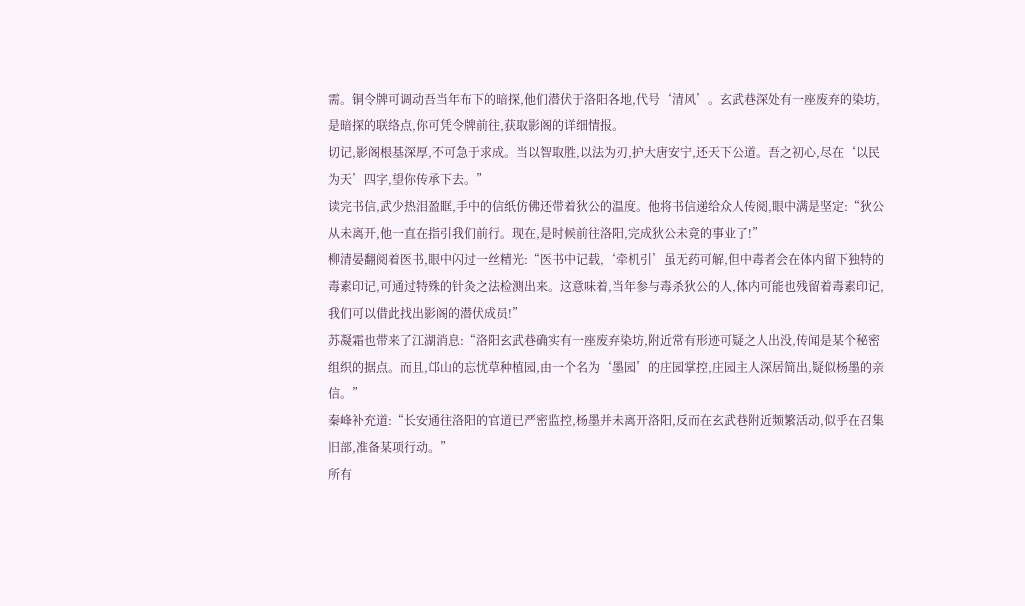需。铜令牌可调动吾当年布下的暗探,他们潜伏于洛阳各地,代号‘清风’。玄武巷深处有一座废弃的染坊,是暗探的联络点,你可凭令牌前往,获取影阁的详细情报。
切记,影阁根基深厚,不可急于求成。当以智取胜,以法为刃,护大唐安宁,还天下公道。吾之初心,尽在‘以民为天’四字,望你传承下去。”
读完书信,武少热泪盈眶,手中的信纸仿佛还带着狄公的温度。他将书信递给众人传阅,眼中满是坚定:“狄公从未离开,他一直在指引我们前行。现在,是时候前往洛阳,完成狄公未竟的事业了!”
柳清晏翻阅着医书,眼中闪过一丝精光:“医书中记载,‘牵机引’虽无药可解,但中毒者会在体内留下独特的毒素印记,可通过特殊的针灸之法检测出来。这意味着,当年参与毒杀狄公的人,体内可能也残留着毒素印记,我们可以借此找出影阁的潜伏成员!”
苏凝霜也带来了江湖消息:“洛阳玄武巷确实有一座废弃染坊,附近常有形迹可疑之人出没,传闻是某个秘密组织的据点。而且,邙山的忘忧草种植园,由一个名为‘墨园’的庄园掌控,庄园主人深居简出,疑似杨墨的亲信。”
秦峰补充道:“长安通往洛阳的官道已严密监控,杨墨并未离开洛阳,反而在玄武巷附近频繁活动,似乎在召集旧部,准备某项行动。”
所有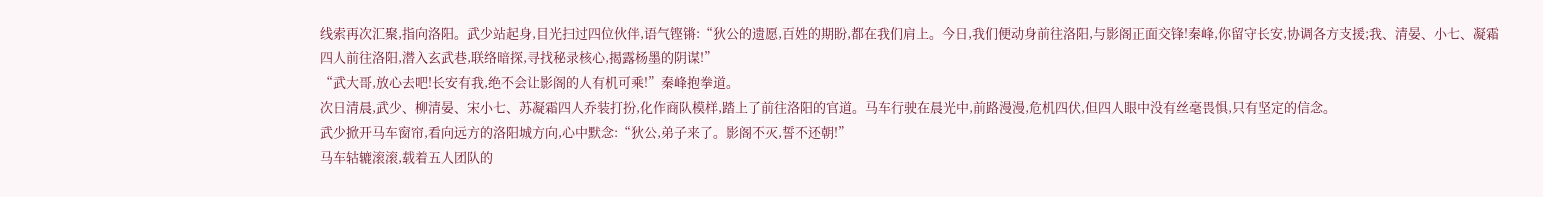线索再次汇聚,指向洛阳。武少站起身,目光扫过四位伙伴,语气铿锵:“狄公的遗愿,百姓的期盼,都在我们肩上。今日,我们便动身前往洛阳,与影阁正面交锋!秦峰,你留守长安,协调各方支援;我、清晏、小七、凝霜四人前往洛阳,潜入玄武巷,联络暗探,寻找秘录核心,揭露杨墨的阴谋!”
“武大哥,放心去吧!长安有我,绝不会让影阁的人有机可乘!”秦峰抱拳道。
次日清晨,武少、柳清晏、宋小七、苏凝霜四人乔装打扮,化作商队模样,踏上了前往洛阳的官道。马车行驶在晨光中,前路漫漫,危机四伏,但四人眼中没有丝毫畏惧,只有坚定的信念。
武少掀开马车窗帘,看向远方的洛阳城方向,心中默念:“狄公,弟子来了。影阁不灭,誓不还朝!”
马车轱辘滚滚,载着五人团队的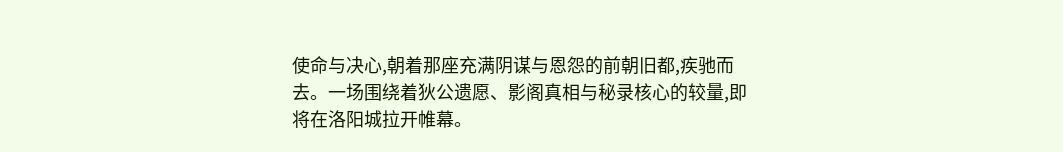使命与决心,朝着那座充满阴谋与恩怨的前朝旧都,疾驰而去。一场围绕着狄公遗愿、影阁真相与秘录核心的较量,即将在洛阳城拉开帷幕。